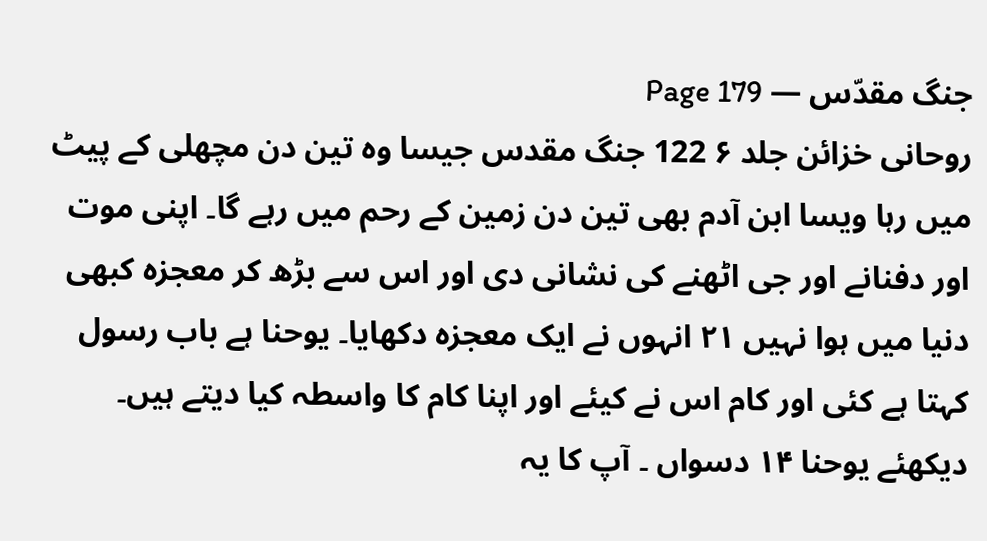جنگ مقدّس — Page 179
روحانی خزائن جلد ۶ 122 جنگ مقدس جیسا وہ تین دن مچھلی کے پیٹ میں رہا ویسا ابن آدم بھی تین دن زمین کے رحم میں رہے گا۔ اپنی موت اور دفنانے اور جی اٹھنے کی نشانی دی اور اس سے بڑھ کر معجزہ کبھی دنیا میں ہوا نہیں ۲۱ انہوں نے ایک معجزہ دکھایا۔ یوحنا ہے باب رسول کہتا ہے کئی اور کام اس نے کیئے اور اپنا کام کا واسطہ کیا دیتے ہیں۔ دیکھئے یوحنا ۱۴ دسواں ۔ آپ کا یہ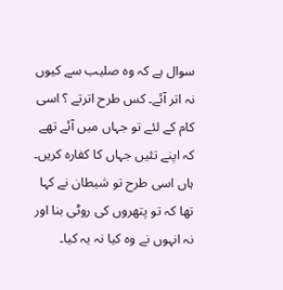سوال ہے کہ وہ صلیب سے کیوں نہ اتر آئے۔ کس طرح اترتے ؟ اسی کام کے لئے تو جہاں میں آئے تھے کہ اپنے تئیں جہاں کا کفارہ کریں۔ ہاں اسی طرح تو شیطان نے کہا تھا کہ تو پتھروں کی روٹی بنا اور نہ انہوں نے وہ کیا نہ یہ کیا۔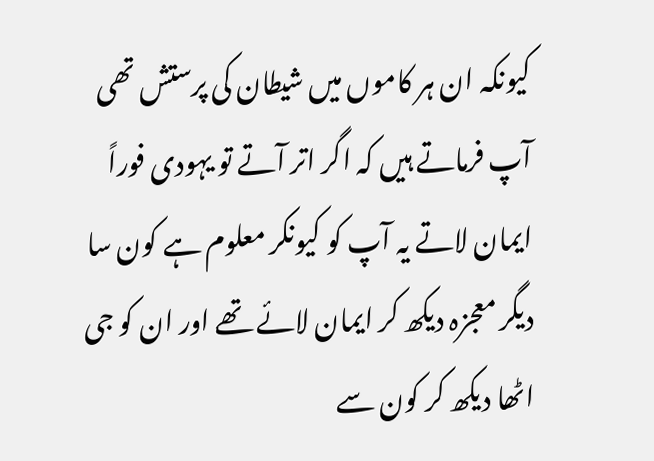کیونکہ ان ہر کاموں میں شیطان کی پرستش تھی آپ فرماتے ہیں کہ اگر اتر آتے تو یہودی فوراً ایمان لاتے یہ آپ کو کیونکر معلوم ہے کون سا دیگر معجزہ دیکھ کر ایمان لائے تھے اور ان کو جی اٹھا دیکھ کر کون سے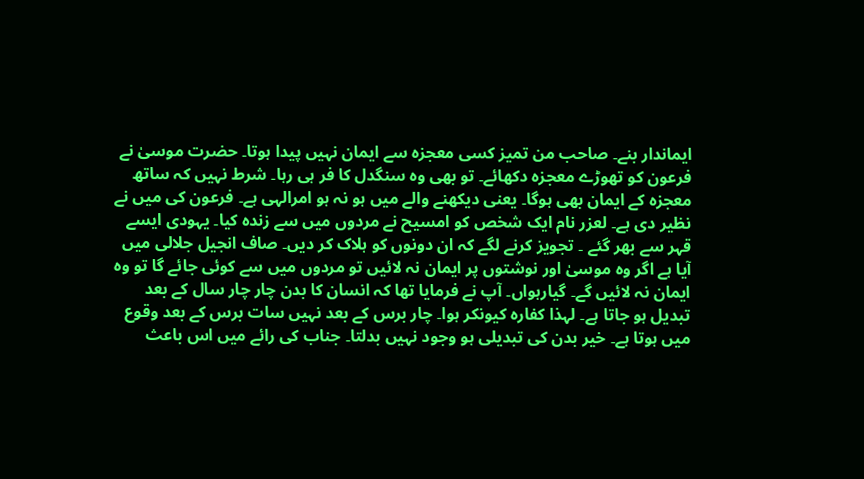ایماندار بنے۔ صاحب من تمیز کسی معجزہ سے ایمان نہیں پیدا ہوتا۔ حضرت موسیٰ نے فرعون کو تھوڑے معجزہ دکھائے۔ تو بھی وہ سنگدل کا فر ہی رہا۔ شرط نہیں کہ ساتھ معجزہ کے ایمان بھی ہوگا۔ یعنی دیکھنے والے میں ہو نہ ہو امرالہی ہے۔ فرعون کی میں نے نظیر دی ہے۔ لعزر نام ایک شخص کو امسیح نے مردوں میں سے زندہ کیا۔ یہودی ایسے قہر سے بھر گئے ۔ تجویز کرنے لگے کہ ان دونوں کو ہلاک کر دیں۔ صاف انجیل جلالی میں آیا ہے اگر وہ موسیٰ اور نوشتوں پر ایمان نہ لائیں تو مردوں میں سے کوئی جائے گا تو وہ ایمان نہ لائیں گے۔ گیارہواں۔ آپ نے فرمایا تھا کہ انسان کا بدن چار چار سال کے بعد تبدیل ہو جاتا ہے۔ لہذا کفارہ کیونکر ہوا۔ چار برس کے بعد نہیں سات برس کے بعد وقوع میں ہوتا ہے۔ خیر بدن کی تبدیلی ہو وجود نہیں بدلتا۔ جناب کی رائے میں اس باعث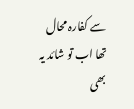سے کفارہ محال تھا اب تو شائد یہ بھی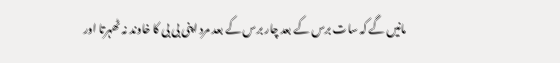مانیں گے کہ سات برس کے بعد چار برس کے بعد مرد اپنی بی بی کا خاوند نہ ٹھہرتا اور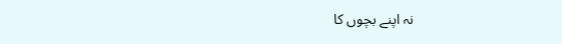نہ اپنے بچوں کا